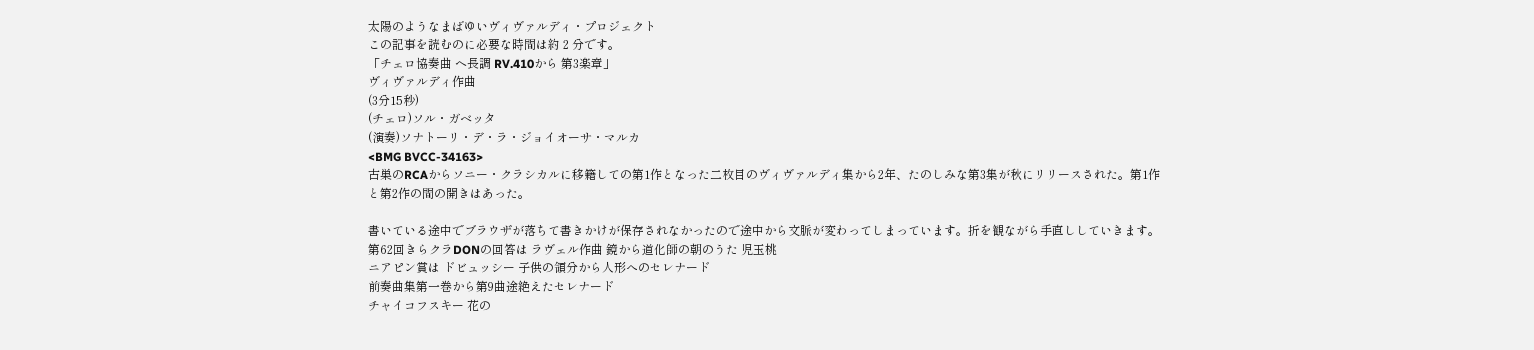太陽のようなまばゆいヴィヴァルディ・プロジェクト
この記事を読むのに必要な時間は約 2 分です。
「チェロ協奏曲 ヘ長調 RV.410から 第3楽章」
ヴィヴァルディ作曲
(3分15秒)
(チェロ)ソル・ガベッタ
(演奏)ソナトーリ・デ・ラ・ジョイオーサ・マルカ
<BMG BVCC-34163>
古巣のRCAからソニー・クラシカルに移籍しての第1作となった二枚目のヴィヴァルディ集から2年、たのしみな第3集が秋にリリースされた。第1作と第2作の間の開きはあった。

書いている途中でブラウザが落ちて書きかけが保存されなかったので途中から文脈が変わってしまっています。折を観ながら手直ししていきます。
第62回きらクラDONの回答は ラヴェル作曲 鏡から道化師の朝のうた 児玉桃
ニアピン賞は ドビュッシー 子供の領分から人形へのセレナード
前奏曲集第一巻から第9曲途絶えたセレナード
チャイコフスキー 花の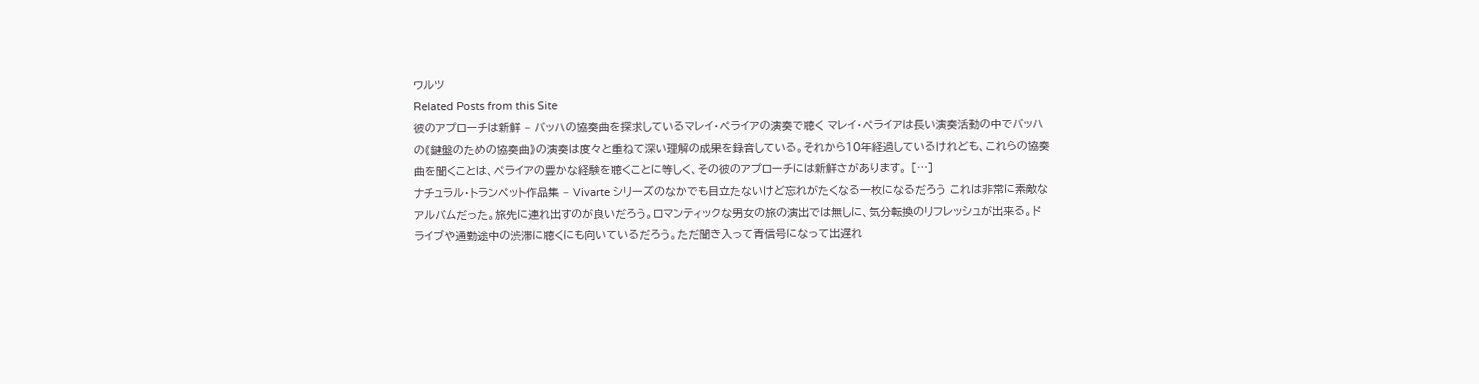ワルツ
Related Posts from this Site
彼のアプローチは新鮮 – バッハの協奏曲を探求しているマレイ・ペライアの演奏で聴く マレイ・ペライアは長い演奏活動の中でバッハの《鍵盤のための協奏曲》の演奏は度々と重ねて深い理解の成果を録音している。それから10年経過しているけれども、これらの協奏曲を聞くことは、ペライアの豊かな経験を聴くことに等しく、その彼のアプローチには新鮮さがあります。 […]
ナチュラル・トランペット作品集 – Vivarte シリーズのなかでも目立たないけど忘れがたくなる一枚になるだろう これは非常に素敵なアルバムだった。旅先に連れ出すのが良いだろう。ロマンティックな男女の旅の演出では無しに、気分転換のリフレッシュが出来る。ドライブや通勤途中の渋滞に聴くにも向いているだろう。ただ聞き入って青信号になって出遅れ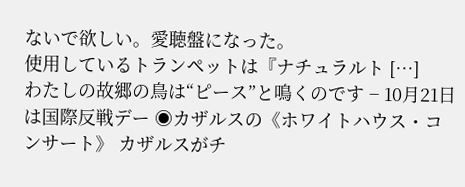ないで欲しい。愛聴盤になった。
使用しているトランペットは『ナチュラルト […]
わたしの故郷の鳥は“ピース”と鳴くのです − 10月21日は国際反戦デー ◉カザルスの《ホワイトハウス・コンサート》 カザルスがチ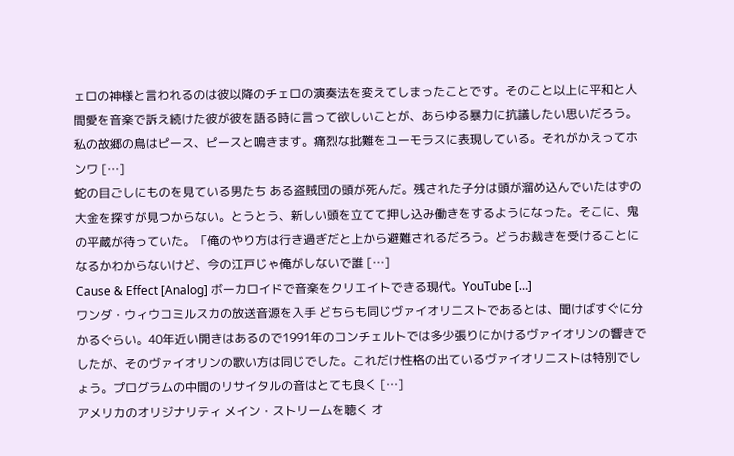ェロの神様と言われるのは彼以降のチェロの演奏法を変えてしまったことです。そのこと以上に平和と人間愛を音楽で訴え続けた彼が彼を語る時に言って欲しいことが、あらゆる暴力に抗議したい思いだろう。私の故郷の鳥はピース、ピースと鳴きます。痛烈な批難をユーモラスに表現している。それがかえってホンワ […]
蛇の目ごしにものを見ている男たち ある盗賊団の頭が死んだ。残された子分は頭が溜め込んでいたはずの大金を探すが見つからない。とうとう、新しい頭を立てて押し込み働きをするようになった。そこに、鬼の平蔵が待っていた。「俺のやり方は行き過ぎだと上から避難されるだろう。どうお裁きを受けることになるかわからないけど、今の江戸じゃ俺がしないで誰 […]
Cause & Effect [Analog] ボーカロイドで音楽をクリエイトできる現代。YouTube […]
ワンダ・ウィウコミルスカの放送音源を入手 どちらも同じヴァイオリニストであるとは、聞けばすぐに分かるぐらい。40年近い開きはあるので1991年のコンチェルトでは多少張りにかけるヴァイオリンの響きでしたが、そのヴァイオリンの歌い方は同じでした。これだけ性格の出ているヴァイオリニストは特別でしょう。プログラムの中間のリサイタルの音はとても良く […]
アメリカのオリジナリティ メイン・ストリームを聴く オ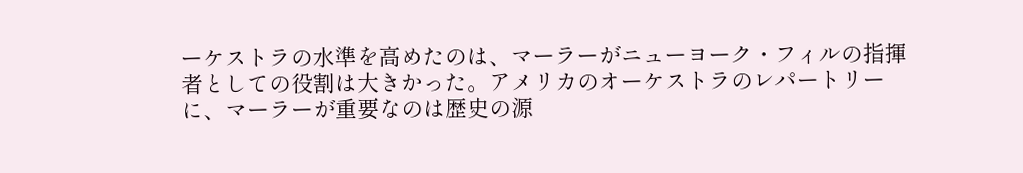ーケストラの水準を高めたのは、マーラーがニューヨーク・フィルの指揮者としての役割は大きかった。アメリカのオーケストラのレパートリーに、マーラーが重要なのは歴史の源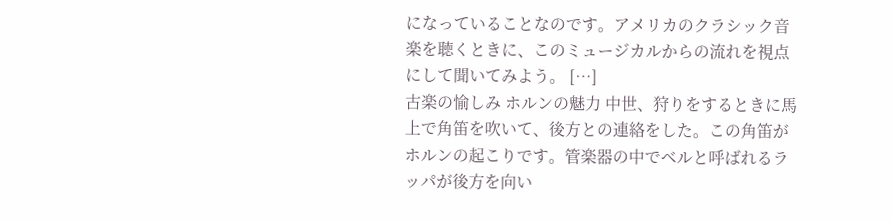になっていることなのです。アメリカのクラシック音楽を聴くときに、このミュージカルからの流れを視点にして聞いてみよう。 […]
古楽の愉しみ ホルンの魅力 中世、狩りをするときに馬上で角笛を吹いて、後方との連絡をした。この角笛がホルンの起こりです。管楽器の中でベルと呼ばれるラッパが後方を向い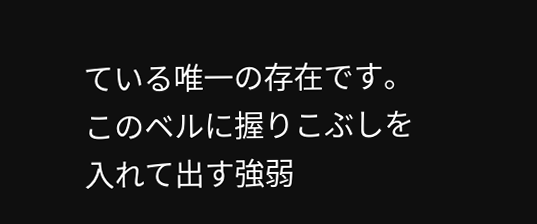ている唯一の存在です。このベルに握りこぶしを入れて出す強弱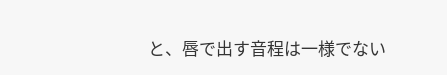と、唇で出す音程は一様でない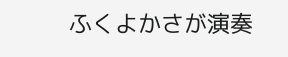ふくよかさが演奏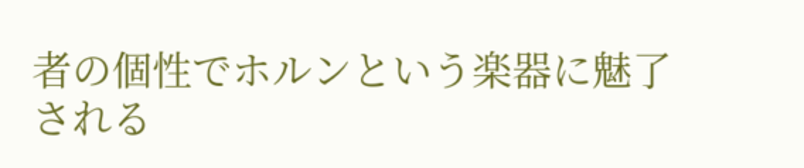者の個性でホルンという楽器に魅了される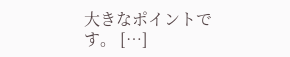大きなポイントです。 […]